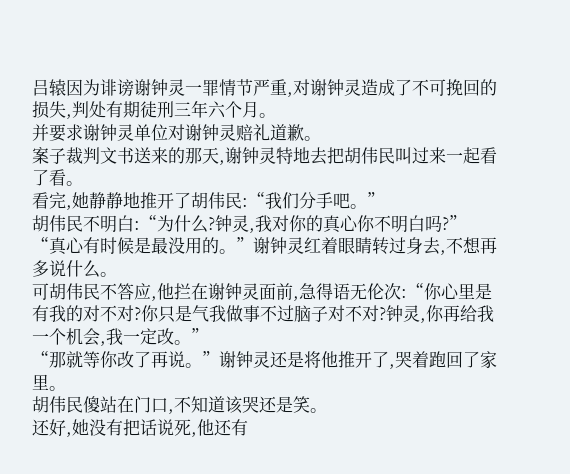吕辕因为诽谤谢钟灵一罪情节严重,对谢钟灵造成了不可挽回的损失,判处有期徒刑三年六个月。
并要求谢钟灵单位对谢钟灵赔礼道歉。
案子裁判文书送来的那天,谢钟灵特地去把胡伟民叫过来一起看了看。
看完,她静静地推开了胡伟民:“我们分手吧。”
胡伟民不明白:“为什么?钟灵,我对你的真心你不明白吗?”
“真心有时候是最没用的。”谢钟灵红着眼睛转过身去,不想再多说什么。
可胡伟民不答应,他拦在谢钟灵面前,急得语无伦次:“你心里是有我的对不对?你只是气我做事不过脑子对不对?钟灵,你再给我一个机会,我一定改。”
“那就等你改了再说。”谢钟灵还是将他推开了,哭着跑回了家里。
胡伟民傻站在门口,不知道该哭还是笑。
还好,她没有把话说死,他还有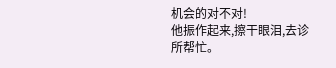机会的对不对!
他振作起来,擦干眼泪,去诊所帮忙。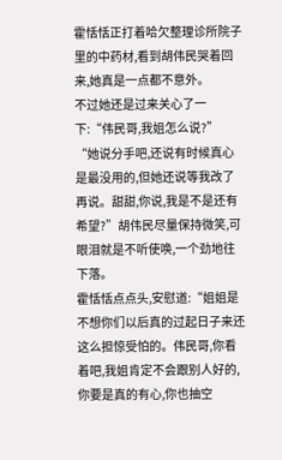霍恬恬正打着哈欠整理诊所院子里的中药材,看到胡伟民哭着回来,她真是一点都不意外。
不过她还是过来关心了一下:“伟民哥,我姐怎么说?”
“她说分手吧,还说有时候真心是最没用的,但她还说等我改了再说。甜甜,你说,我是不是还有希望?”胡伟民尽量保持微笑,可眼泪就是不听使唤,一个劲地往下落。
霍恬恬点点头,安慰道:“姐姐是不想你们以后真的过起日子来还这么担惊受怕的。伟民哥,你看着吧,我姐肯定不会跟别人好的,你要是真的有心,你也抽空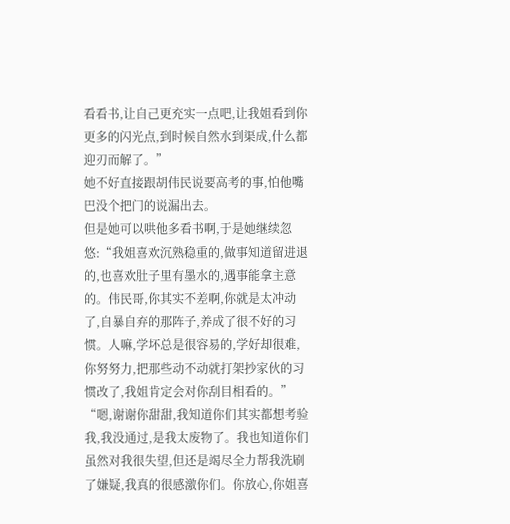看看书,让自己更充实一点吧,让我姐看到你更多的闪光点,到时候自然水到渠成,什么都迎刃而解了。”
她不好直接跟胡伟民说要高考的事,怕他嘴巴没个把门的说漏出去。
但是她可以哄他多看书啊,于是她继续忽悠:“我姐喜欢沉熟稳重的,做事知道留进退的,也喜欢肚子里有墨水的,遇事能拿主意的。伟民哥,你其实不差啊,你就是太冲动了,自暴自弃的那阵子,养成了很不好的习惯。人嘛,学坏总是很容易的,学好却很难,你努努力,把那些动不动就打架抄家伙的习惯改了,我姐肯定会对你刮目相看的。”
“嗯,谢谢你甜甜,我知道你们其实都想考验我,我没通过,是我太废物了。我也知道你们虽然对我很失望,但还是竭尽全力帮我洗刷了嫌疑,我真的很感激你们。你放心,你姐喜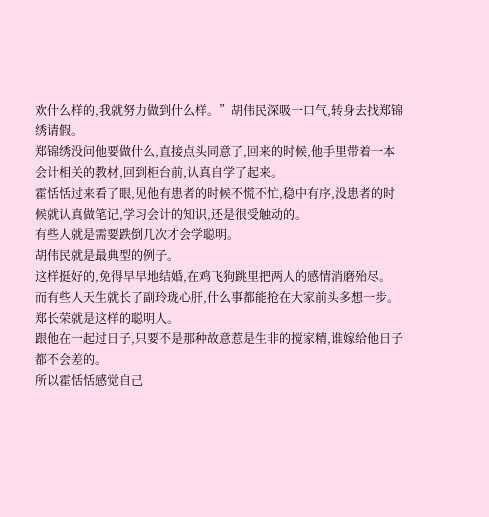欢什么样的,我就努力做到什么样。”胡伟民深吸一口气,转身去找郑锦绣请假。
郑锦绣没问他要做什么,直接点头同意了,回来的时候,他手里带着一本会计相关的教材,回到柜台前,认真自学了起来。
霍恬恬过来看了眼,见他有患者的时候不慌不忙,稳中有序,没患者的时候就认真做笔记,学习会计的知识,还是很受触动的。
有些人就是需要跌倒几次才会学聪明。
胡伟民就是最典型的例子。
这样挺好的,免得早早地结婚,在鸡飞狗跳里把两人的感情消磨殆尽。
而有些人天生就长了副玲珑心肝,什么事都能抢在大家前头多想一步。
郑长荣就是这样的聪明人。
跟他在一起过日子,只要不是那种故意惹是生非的搅家精,谁嫁给他日子都不会差的。
所以霍恬恬感觉自己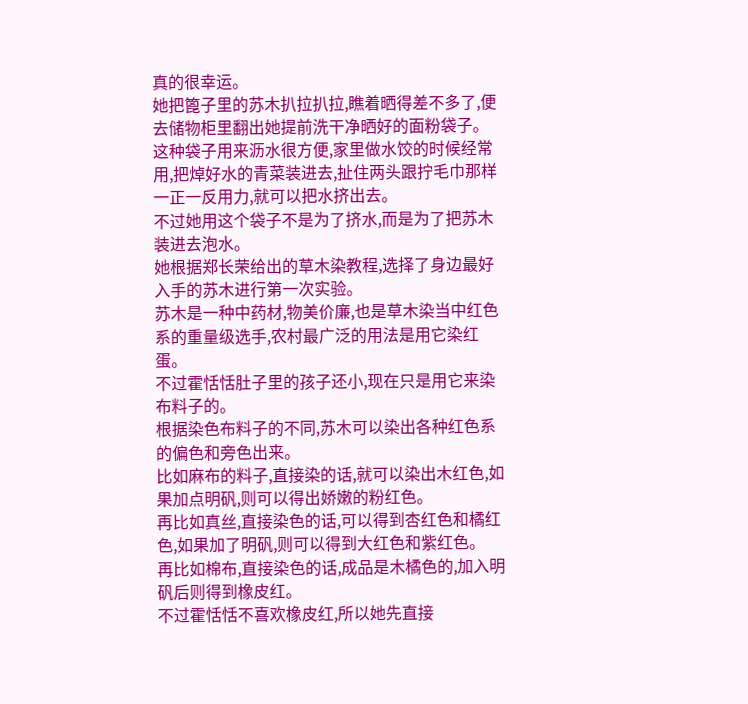真的很幸运。
她把篦子里的苏木扒拉扒拉,瞧着晒得差不多了,便去储物柜里翻出她提前洗干净晒好的面粉袋子。
这种袋子用来沥水很方便,家里做水饺的时候经常用,把焯好水的青菜装进去,扯住两头跟拧毛巾那样一正一反用力,就可以把水挤出去。
不过她用这个袋子不是为了挤水,而是为了把苏木装进去泡水。
她根据郑长荣给出的草木染教程,选择了身边最好入手的苏木进行第一次实验。
苏木是一种中药材,物美价廉,也是草木染当中红色系的重量级选手,农村最广泛的用法是用它染红蛋。
不过霍恬恬肚子里的孩子还小,现在只是用它来染布料子的。
根据染色布料子的不同,苏木可以染出各种红色系的偏色和旁色出来。
比如麻布的料子,直接染的话,就可以染出木红色,如果加点明矾,则可以得出娇嫩的粉红色。
再比如真丝,直接染色的话,可以得到杏红色和橘红色,如果加了明矾,则可以得到大红色和紫红色。
再比如棉布,直接染色的话,成品是木橘色的,加入明矾后则得到橡皮红。
不过霍恬恬不喜欢橡皮红,所以她先直接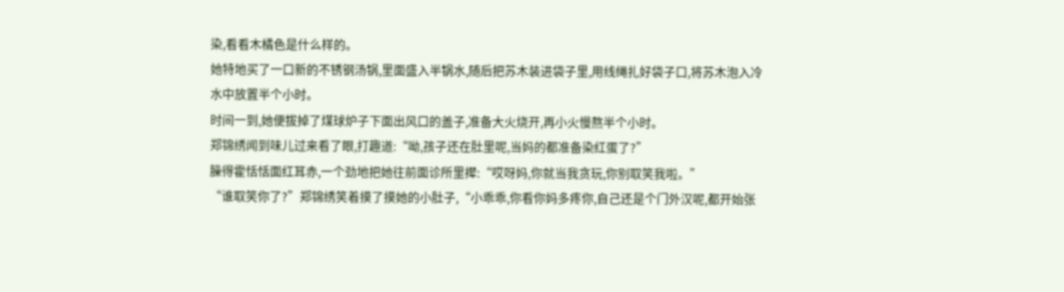染,看看木橘色是什么样的。
她特地买了一口新的不锈钢汤锅,里面盛入半锅水,随后把苏木装进袋子里,用线绳扎好袋子口,将苏木泡入冷水中放置半个小时。
时间一到,她便拔掉了煤球炉子下面出风口的盖子,准备大火烧开,再小火慢熬半个小时。
郑锦绣闻到味儿过来看了眼,打趣道:“呦,孩子还在肚里呢,当妈的都准备染红蛋了?”
臊得霍恬恬面红耳赤,一个劲地把她往前面诊所里撵:“哎呀妈,你就当我贪玩,你别取笑我啦。”
“谁取笑你了?”郑锦绣笑着摸了摸她的小肚子,“小乖乖,你看你妈多疼你,自己还是个门外汉呢,都开始张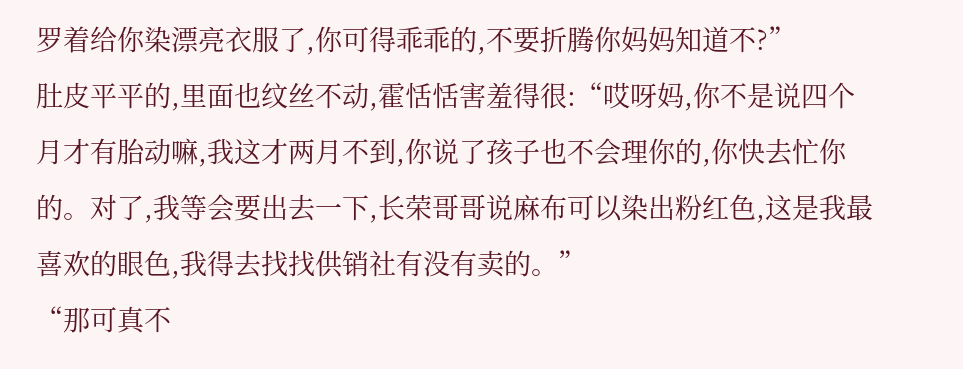罗着给你染漂亮衣服了,你可得乖乖的,不要折腾你妈妈知道不?”
肚皮平平的,里面也纹丝不动,霍恬恬害羞得很:“哎呀妈,你不是说四个月才有胎动嘛,我这才两月不到,你说了孩子也不会理你的,你快去忙你的。对了,我等会要出去一下,长荣哥哥说麻布可以染出粉红色,这是我最喜欢的眼色,我得去找找供销社有没有卖的。”
“那可真不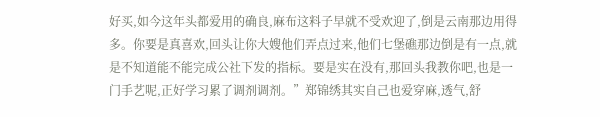好买,如今这年头都爱用的确良,麻布这料子早就不受欢迎了,倒是云南那边用得多。你要是真喜欢,回头让你大嫂他们弄点过来,他们七堡礁那边倒是有一点,就是不知道能不能完成公社下发的指标。要是实在没有,那回头我教你吧,也是一门手艺呢,正好学习累了调剂调剂。”郑锦绣其实自己也爱穿麻,透气,舒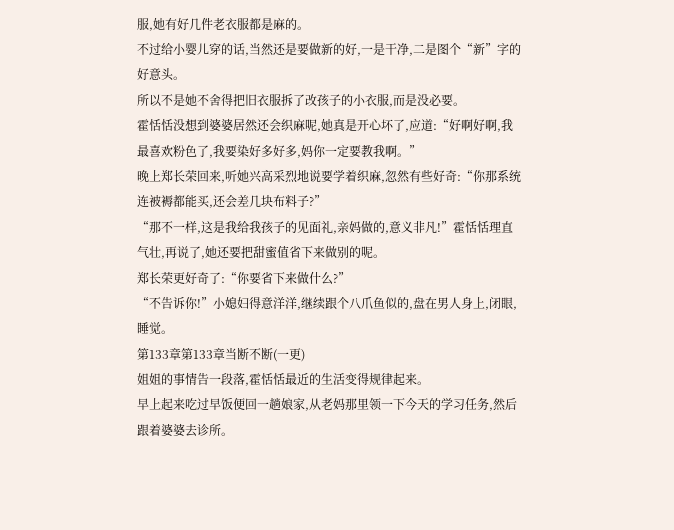服,她有好几件老衣服都是麻的。
不过给小婴儿穿的话,当然还是要做新的好,一是干净,二是图个“新”字的好意头。
所以不是她不舍得把旧衣服拆了改孩子的小衣服,而是没必要。
霍恬恬没想到婆婆居然还会织麻呢,她真是开心坏了,应道:“好啊好啊,我最喜欢粉色了,我要染好多好多,妈你一定要教我啊。”
晚上郑长荣回来,听她兴高采烈地说要学着织麻,忽然有些好奇:“你那系统连被褥都能买,还会差几块布料子?”
“那不一样,这是我给我孩子的见面礼,亲妈做的,意义非凡!”霍恬恬理直气壮,再说了,她还要把甜蜜值省下来做别的呢。
郑长荣更好奇了:“你要省下来做什么?”
“不告诉你!”小媳妇得意洋洋,继续跟个八爪鱼似的,盘在男人身上,闭眼,睡觉。
第133章第133章当断不断(一更)
姐姐的事情告一段落,霍恬恬最近的生活变得规律起来。
早上起来吃过早饭便回一趟娘家,从老妈那里领一下今天的学习任务,然后跟着婆婆去诊所。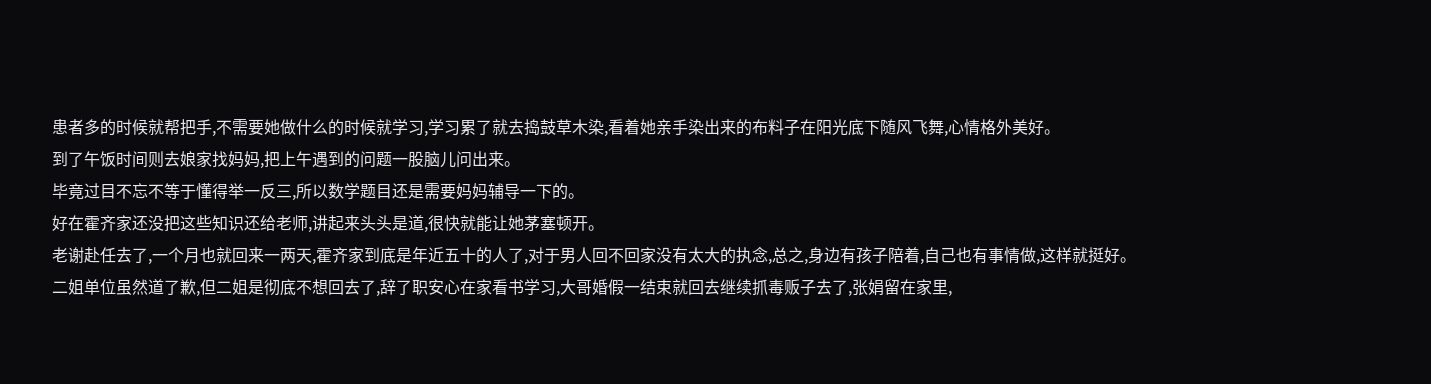患者多的时候就帮把手,不需要她做什么的时候就学习,学习累了就去捣鼓草木染,看着她亲手染出来的布料子在阳光底下随风飞舞,心情格外美好。
到了午饭时间则去娘家找妈妈,把上午遇到的问题一股脑儿问出来。
毕竟过目不忘不等于懂得举一反三,所以数学题目还是需要妈妈辅导一下的。
好在霍齐家还没把这些知识还给老师,讲起来头头是道,很快就能让她茅塞顿开。
老谢赴任去了,一个月也就回来一两天,霍齐家到底是年近五十的人了,对于男人回不回家没有太大的执念,总之,身边有孩子陪着,自己也有事情做,这样就挺好。
二姐单位虽然道了歉,但二姐是彻底不想回去了,辞了职安心在家看书学习,大哥婚假一结束就回去继续抓毒贩子去了,张娟留在家里,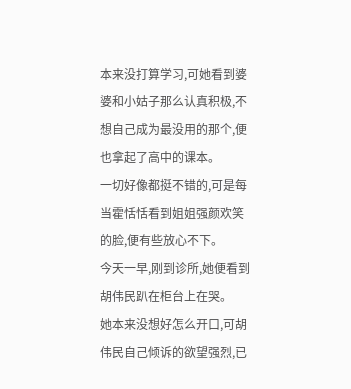本来没打算学习,可她看到婆婆和小姑子那么认真积极,不想自己成为最没用的那个,便也拿起了高中的课本。
一切好像都挺不错的,可是每当霍恬恬看到姐姐强颜欢笑的脸,便有些放心不下。
今天一早,刚到诊所,她便看到胡伟民趴在柜台上在哭。
她本来没想好怎么开口,可胡伟民自己倾诉的欲望强烈,已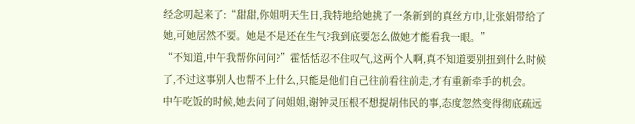经念叨起来了:“甜甜,你姐明天生日,我特地给她挑了一条新到的真丝方巾,让张娟带给了她,可她居然不要。她是不是还在生气?我到底要怎么做她才能看我一眼。”
“不知道,中午我帮你问问?”霍恬恬忍不住叹气,这两个人啊,真不知道要别扭到什么时候了,不过这事别人也帮不上什么,只能是他们自己往前看往前走,才有重新牵手的机会。
中午吃饭的时候,她去问了问姐姐,谢钟灵压根不想提胡伟民的事,态度忽然变得彻底疏远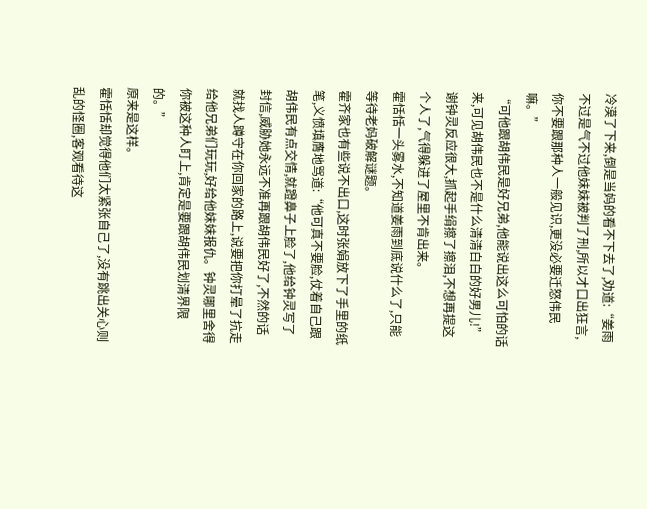冷漠了下来,倒是当妈的看不下去了,劝道:“姜雨不过是气不过他妹妹被判了刑,所以才口出狂言,你不要跟那种人一般见识,更没必要迁怒伟民嘛。”
“可他跟胡伟民是好兄弟,他能说出这么可怕的话来,可见胡伟民也不是什么清清白白的好男儿!”谢钟灵反应很大,抓起手绢擦了擦泪,不想再提这个人了,气得躲进了屋里不肯出来。
霍恬恬一头雾水,不知道姜雨到底说什么了,只能等待老妈破解谜题。
霍齐家也有些说不出口,这时张娟放下了手里的纸笔,义愤填膺地骂道:“他可真不要脸,仗着自己跟胡伟民有点交情,就蹬鼻子上脸了,他给钟灵写了封信,威胁她永远不准再跟胡伟民好了,不然的话就找人蹲守在你回家的路上,说要把你打晕了抗走给他兄弟们玩玩,好给他妹妹报仇。钟灵哪里舍得你被这种人盯上,肯定是要跟胡伟民划清界限的。”
原来是这样。
霍恬恬却觉得他们太紧张自己了,没有跳出关心则乱的怪圈,客观看待这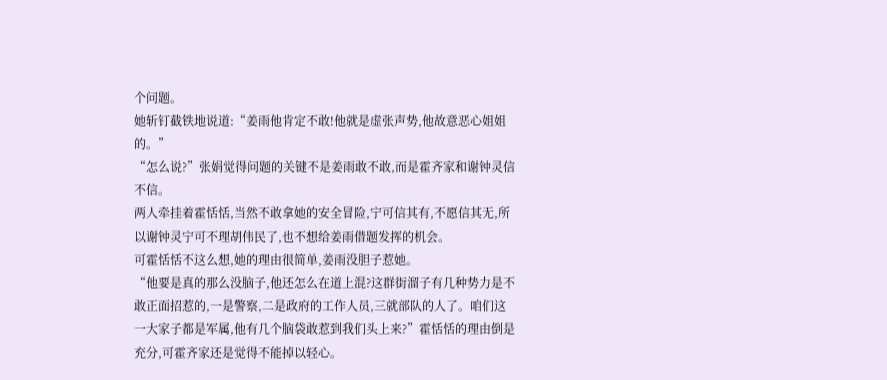个问题。
她斩钉截铁地说道:“姜雨他肯定不敢!他就是虚张声势,他故意恶心姐姐的。”
“怎么说?”张娟觉得问题的关键不是姜雨敢不敢,而是霍齐家和谢钟灵信不信。
两人牵挂着霍恬恬,当然不敢拿她的安全冒险,宁可信其有,不愿信其无,所以谢钟灵宁可不理胡伟民了,也不想给姜雨借题发挥的机会。
可霍恬恬不这么想,她的理由很简单,姜雨没胆子惹她。
“他要是真的那么没脑子,他还怎么在道上混?这群街溜子有几种势力是不敢正面招惹的,一是警察,二是政府的工作人员,三就部队的人了。咱们这一大家子都是军属,他有几个脑袋敢惹到我们头上来?”霍恬恬的理由倒是充分,可霍齐家还是觉得不能掉以轻心。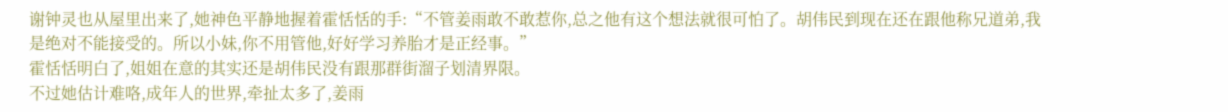谢钟灵也从屋里出来了,她神色平静地握着霍恬恬的手:“不管姜雨敢不敢惹你,总之他有这个想法就很可怕了。胡伟民到现在还在跟他称兄道弟,我是绝对不能接受的。所以小妹,你不用管他,好好学习养胎才是正经事。”
霍恬恬明白了,姐姐在意的其实还是胡伟民没有跟那群街溜子划清界限。
不过她估计难咯,成年人的世界,牵扯太多了,姜雨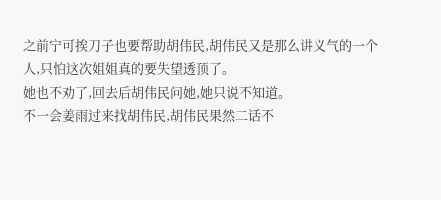之前宁可挨刀子也要帮助胡伟民,胡伟民又是那么讲义气的一个人,只怕这次姐姐真的要失望透顶了。
她也不劝了,回去后胡伟民问她,她只说不知道。
不一会姜雨过来找胡伟民,胡伟民果然二话不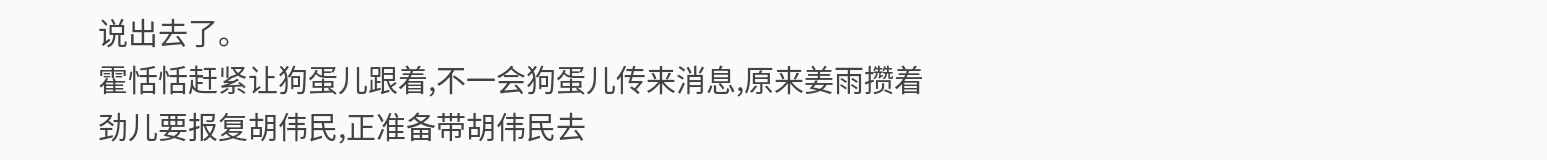说出去了。
霍恬恬赶紧让狗蛋儿跟着,不一会狗蛋儿传来消息,原来姜雨攒着劲儿要报复胡伟民,正准备带胡伟民去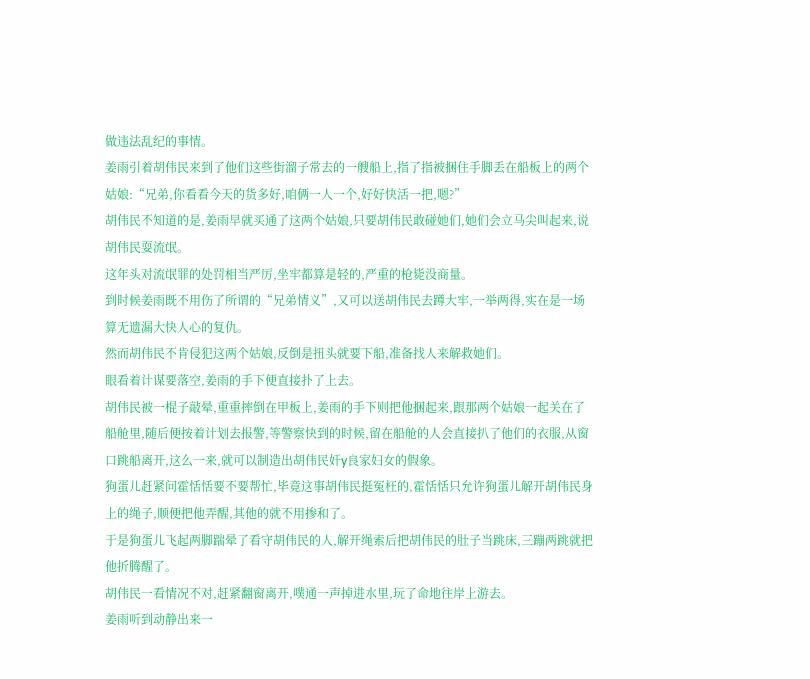做违法乱纪的事情。
姜雨引着胡伟民来到了他们这些街溜子常去的一艘船上,指了指被捆住手脚丢在船板上的两个姑娘:“兄弟,你看看今天的货多好,咱俩一人一个,好好快活一把,嗯?”
胡伟民不知道的是,姜雨早就买通了这两个姑娘,只要胡伟民敢碰她们,她们会立马尖叫起来,说胡伟民耍流氓。
这年头对流氓罪的处罚相当严厉,坐牢都算是轻的,严重的枪毙没商量。
到时候姜雨既不用伤了所谓的“兄弟情义”,又可以送胡伟民去蹲大牢,一举两得,实在是一场算无遗漏大快人心的复仇。
然而胡伟民不肯侵犯这两个姑娘,反倒是扭头就要下船,准备找人来解救她们。
眼看着计谋要落空,姜雨的手下便直接扑了上去。
胡伟民被一棍子敲晕,重重摔倒在甲板上,姜雨的手下则把他捆起来,跟那两个姑娘一起关在了船舱里,随后便按着计划去报警,等警察快到的时候,留在船舱的人会直接扒了他们的衣服,从窗口跳船离开,这么一来,就可以制造出胡伟民奸y良家妇女的假象。
狗蛋儿赶紧问霍恬恬要不要帮忙,毕竟这事胡伟民挺冤枉的,霍恬恬只允许狗蛋儿解开胡伟民身上的绳子,顺便把他弄醒,其他的就不用掺和了。
于是狗蛋儿飞起两脚踹晕了看守胡伟民的人,解开绳索后把胡伟民的肚子当跳床,三蹦两跳就把他折腾醒了。
胡伟民一看情况不对,赶紧翻窗离开,噗通一声掉进水里,玩了命地往岸上游去。
姜雨听到动静出来一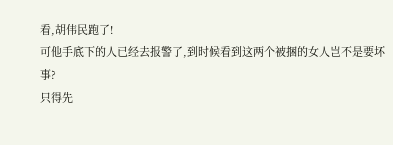看,胡伟民跑了!
可他手底下的人已经去报警了,到时候看到这两个被捆的女人岂不是要坏事?
只得先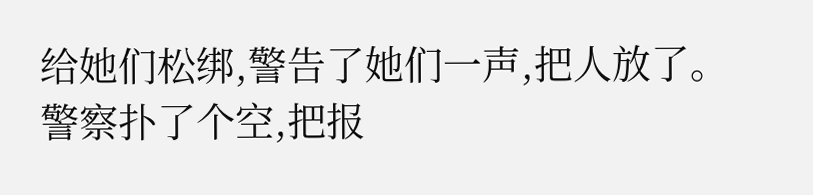给她们松绑,警告了她们一声,把人放了。
警察扑了个空,把报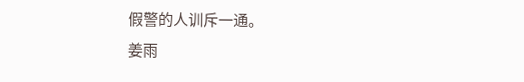假警的人训斥一通。
姜雨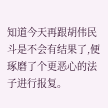知道今天再跟胡伟民斗是不会有结果了,便琢磨了个更恶心的法子进行报复。